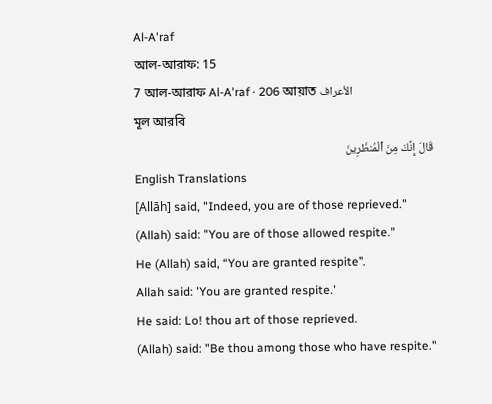Al-A'raf
আল-আরাফ: 15
7 আল-আরাফ Al-A'raf · 206 আয়াত الأعراف
মূল আরবি
قَالَ إِنَّكَ مِنَ ٱلْمُنظَرِينَ
English Translations
[Allāh] said, "Indeed, you are of those reprieved."
(Allah) said: "You are of those allowed respite."
He (Allah) said, “You are granted respite’’.
Allah said: 'You are granted respite.'
He said: Lo! thou art of those reprieved.
(Allah) said: "Be thou among those who have respite."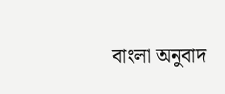বাংলা অনুবাদ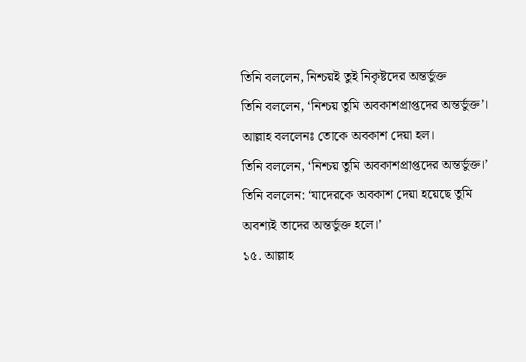তিনি বললেন, নিশ্চয়ই তুই নিকৃষ্টদের অন্তর্ভুক্ত
তিনি বললেন, ‘নিশ্চয় তুমি অবকাশপ্রাপ্তদের অন্তর্ভুক্ত’।
আল্লাহ বললেনঃ তোকে অবকাশ দেয়া হল।
তিনি বললেন, ‘নিশ্চয় তুমি অবকাশপ্রাপ্তদের অন্তর্ভুক্ত।’
তিনি বললেন: ‘যাদেরকে অবকাশ দেয়া হয়েছে তুমি অবশ্যই তাদের অন্তর্ভুক্ত হলে।’
১৫. আল্লাহ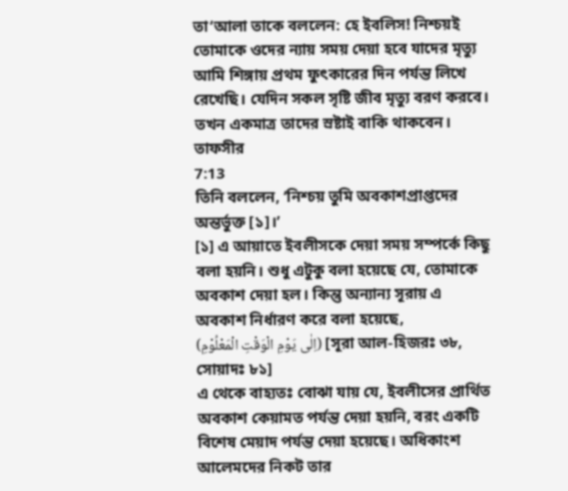তা‘আলা তাকে বললেন: হে ইবলিস! নিশ্চয়ই তোমাকে ওদের ন্যায় সময় দেয়া হবে যাদের মৃত্যু আমি শিঙ্গায় প্রথম ফুৎকারের দিন পর্যন্ত লিখে রেখেছি। যেদিন সকল সৃষ্টি জীব মৃত্যু বরণ করবে। তখন একমাত্র তাদের স্রষ্টাই বাকি থাকবেন।
তাফসীর
7:13
তিনি বললেন, ‘নিশ্চয় তুমি অবকাশপ্রাপ্তদের অন্তর্ভুক্ত [১]।’
[১] এ আয়াতে ইবলীসকে দেয়া সময় সম্পর্কে কিছু বলা হয়নি। শুধু এটুকু বলা হয়েছে যে, তোমাকে অবকাশ দেয়া হল। কিন্তু অন্যান্য সূরায় এ অবকাশ নির্ধারণ করে বলা হয়েছে,
(اِلٰى يَوْمِ الْوَقْتِ الْمَعْلُوْمِ) [সূরা আল-হিজরঃ ৩৮, সোয়াদঃ ৮১]
এ থেকে বাহ্যতঃ বোঝা যায় যে, ইবলীসের প্রার্থিত অবকাশ কেয়ামত পর্যন্ত দেয়া হয়নি, বরং একটি বিশেষ মেয়াদ পর্যন্ত দেয়া হয়েছে। অধিকাংশ আলেমদের নিকট তার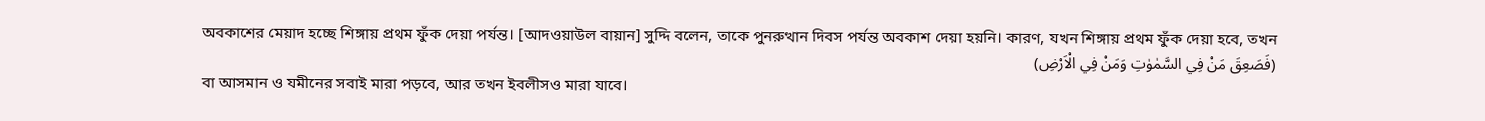অবকাশের মেয়াদ হচ্ছে শিঙ্গায় প্রথম ফুঁক দেয়া পর্যন্ত। [আদওয়াউল বায়ান] সুদ্দি বলেন, তাকে পুনরুত্থান দিবস পর্যন্ত অবকাশ দেয়া হয়নি। কারণ, যখন শিঙ্গায় প্রথম ফুঁক দেয়া হবে, তখন
(فَصَعِقَ مَنْ فِي السَّمٰوٰتِ وَمَنْ فِي الْاَرْضِ)
বা আসমান ও যমীনের সবাই মারা পড়বে, আর তখন ইবলীসও মারা যাবে।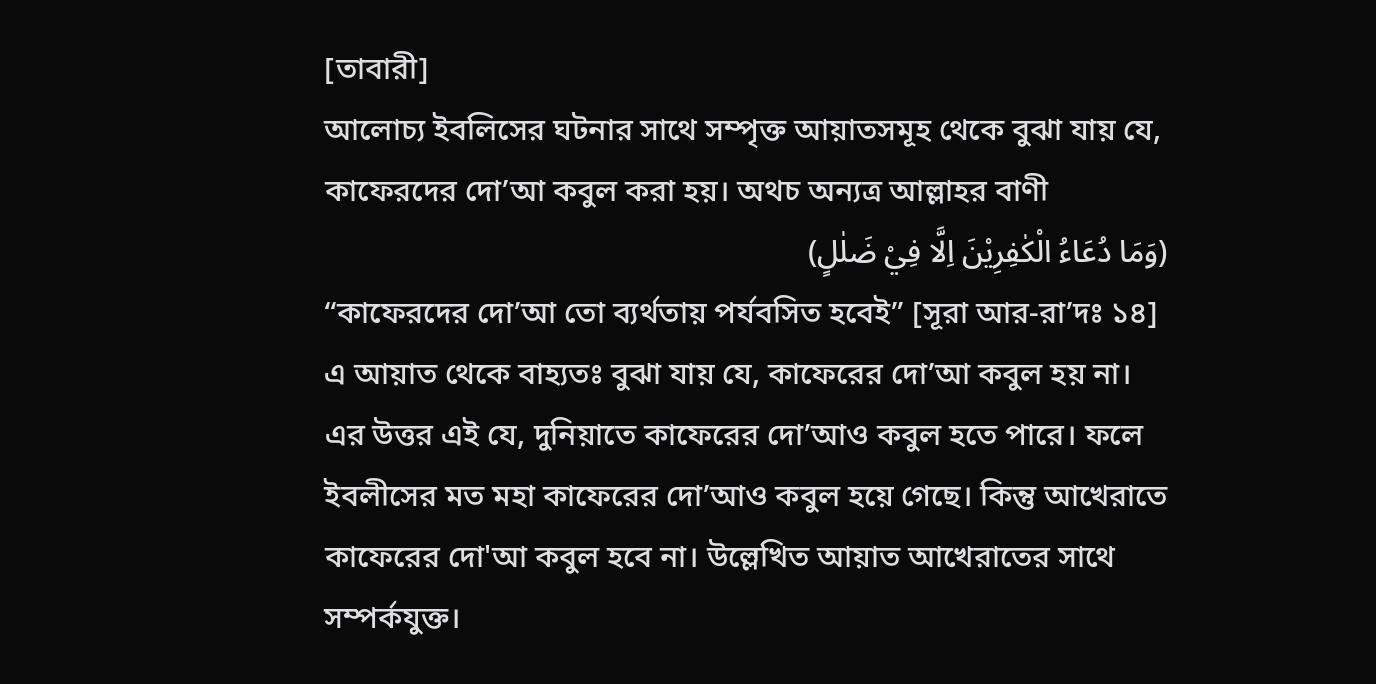[তাবারী]
আলোচ্য ইবলিসের ঘটনার সাথে সম্পৃক্ত আয়াতসমূহ থেকে বুঝা যায় যে, কাফেরদের দো’আ কবুল করা হয়। অথচ অন্যত্র আল্লাহর বাণী
(وَمَا دُعَاءُ الْكٰفِرِيْنَ اِلَّا فِيْ ضَلٰلٍ)
“কাফেরদের দো’আ তো ব্যর্থতায় পর্যবসিত হবেই” [সূরা আর-রা’দঃ ১৪] এ আয়াত থেকে বাহ্যতঃ বুঝা যায় যে, কাফেরের দো’আ কবুল হয় না। এর উত্তর এই যে, দুনিয়াতে কাফেরের দো’আও কবুল হতে পারে। ফলে ইবলীসের মত মহা কাফেরের দো’আও কবুল হয়ে গেছে। কিন্তু আখেরাতে কাফেরের দো'আ কবুল হবে না। উল্লেখিত আয়াত আখেরাতের সাথে সম্পর্কযুক্ত।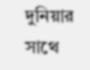দুনিয়ার সাথে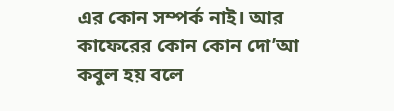এর কোন সম্পর্ক নাই। আর কাফেরের কোন কোন দো’আ কবুল হয় বলে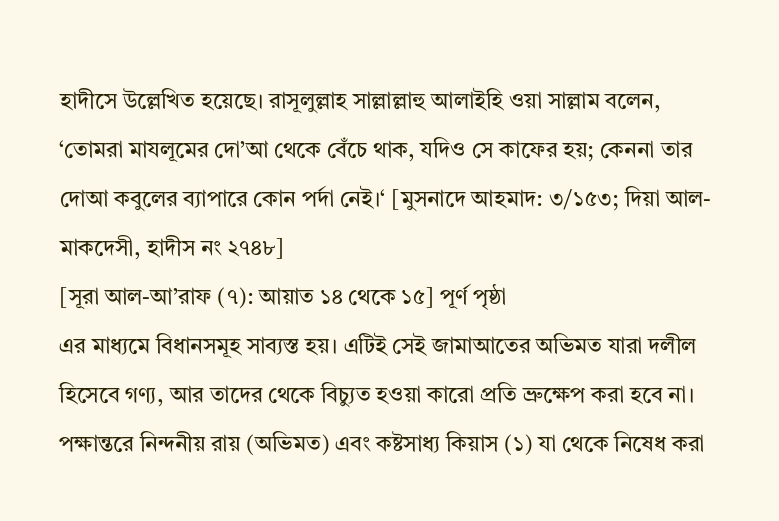হাদীসে উল্লেখিত হয়েছে। রাসূলুল্লাহ সাল্লাল্লাহু আলাইহি ওয়া সাল্লাম বলেন, ‘তোমরা মাযলূমের দো’আ থেকে বেঁচে থাক, যদিও সে কাফের হয়; কেননা তার দোআ কবুলের ব্যাপারে কোন পর্দা নেই।‘ [মুসনাদে আহমাদ: ৩/১৫৩; দিয়া আল-মাকদেসী, হাদীস নং ২৭৪৮]
[সূরা আল-আ’রাফ (৭): আয়াত ১৪ থেকে ১৫] পূর্ণ পৃষ্ঠা
এর মাধ্যমে বিধানসমূহ সাব্যস্ত হয়। এটিই সেই জামাআতের অভিমত যারা দলীল হিসেবে গণ্য, আর তাদের থেকে বিচ্যুত হওয়া কারো প্রতি ভ্রুক্ষেপ করা হবে না। পক্ষান্তরে নিন্দনীয় রায় (অভিমত) এবং কষ্টসাধ্য কিয়াস (১) যা থেকে নিষেধ করা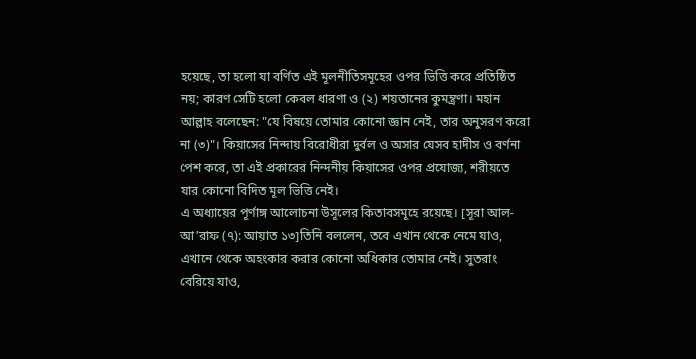হয়েছে, তা হলো যা বর্ণিত এই মূলনীতিসমূহের ওপর ভিত্তি করে প্রতিষ্ঠিত নয়; কারণ সেটি হলো কেবল ধারণা ও (২) শয়তানের কুমন্ত্রণা। মহান আল্লাহ বলেছেন: "যে বিষয়ে তোমার কোনো জ্ঞান নেই, তার অনুসরণ করো না (৩)"। কিয়াসের নিন্দায় বিরোধীরা দুর্বল ও অসার যেসব হাদীস ও বর্ণনা পেশ করে, তা এই প্রকারের নিন্দনীয় কিয়াসের ওপর প্রযোজ্য, শরীয়তে যার কোনো বিদিত মূল ভিত্তি নেই।
এ অধ্যায়ের পূর্ণাঙ্গ আলোচনা উসূলের কিতাবসমূহে রয়েছে। [সূরা আল-আ’রাফ (৭): আয়াত ১৩]তিনি বললেন, তবে এখান থেকে নেমে যাও, এখানে থেকে অহংকার করার কোনো অধিকার তোমার নেই। সুতরাং বেরিয়ে যাও,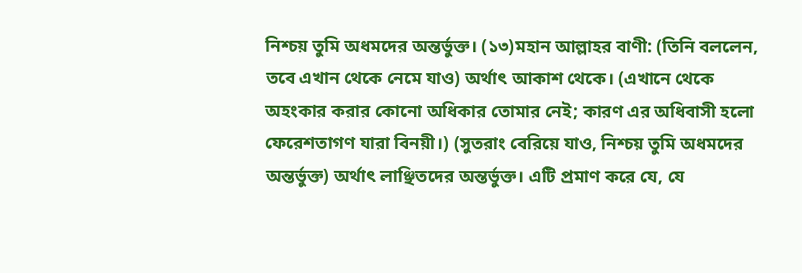নিশ্চয় তুমি অধমদের অন্তর্ভুক্ত। (১৩)মহান আল্লাহর বাণী: (তিনি বললেন, তবে এখান থেকে নেমে যাও) অর্থাৎ আকাশ থেকে। (এখানে থেকে অহংকার করার কোনো অধিকার তোমার নেই; কারণ এর অধিবাসী হলো ফেরেশতাগণ যারা বিনয়ী।) (সুতরাং বেরিয়ে যাও, নিশ্চয় তুমি অধমদের অন্তর্ভুক্ত) অর্থাৎ লাঞ্ছিতদের অন্তর্ভুক্ত। এটি প্রমাণ করে যে, যে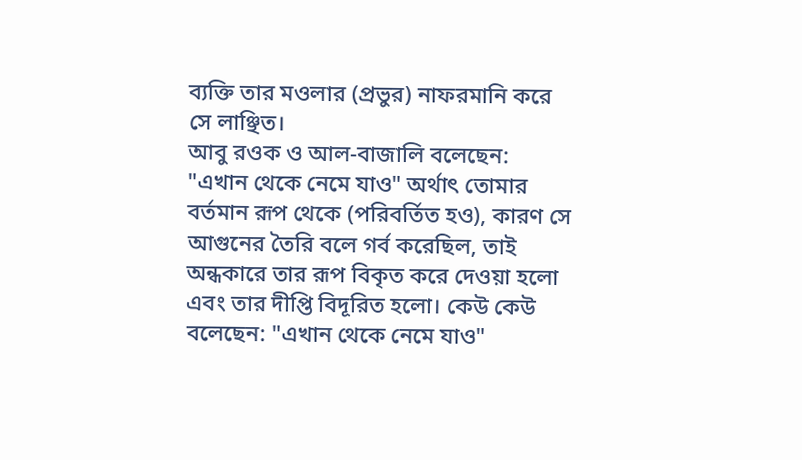ব্যক্তি তার মওলার (প্রভুর) নাফরমানি করে সে লাঞ্ছিত।
আবু রওক ও আল-বাজালি বলেছেন: "এখান থেকে নেমে যাও" অর্থাৎ তোমার বর্তমান রূপ থেকে (পরিবর্তিত হও), কারণ সে আগুনের তৈরি বলে গর্ব করেছিল, তাই অন্ধকারে তার রূপ বিকৃত করে দেওয়া হলো এবং তার দীপ্তি বিদূরিত হলো। কেউ কেউ বলেছেন: "এখান থেকে নেমে যাও"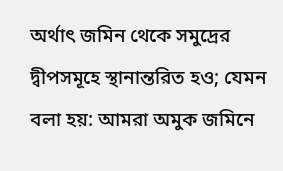অর্থাৎ জমিন থেকে সমুদ্রের দ্বীপসমূহে স্থানান্তরিত হও; যেমন বলা হয়: আমরা অমুক জমিনে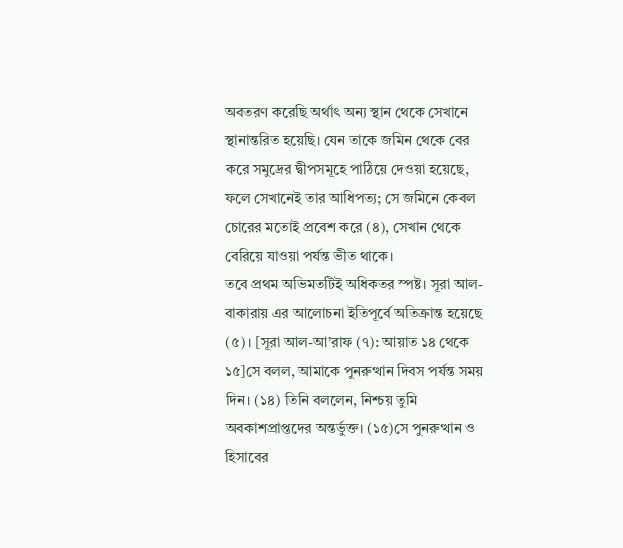অবতরণ করেছি অর্থাৎ অন্য স্থান থেকে সেখানে স্থানান্তরিত হয়েছি। যেন তাকে জমিন থেকে বের করে সমুদ্রের দ্বীপসমূহে পাঠিয়ে দেওয়া হয়েছে, ফলে সেখানেই তার আধিপত্য; সে জমিনে কেবল চোরের মতোই প্রবেশ করে (৪), সেখান থেকে বেরিয়ে যাওয়া পর্যন্ত ভীত থাকে।
তবে প্রথম অভিমতটিই অধিকতর স্পষ্ট। সূরা আল-বাকারায় এর আলোচনা ইতিপূর্বে অতিক্রান্ত হয়েছে (৫)। [সূরা আল-আ’রাফ (৭): আয়াত ১৪ থেকে ১৫]সে বলল, আমাকে পুনরুত্থান দিবস পর্যন্ত সময় দিন। (১৪) তিনি বললেন, নিশ্চয় তুমি অবকাশপ্রাপ্তদের অন্তর্ভুক্ত। (১৫)সে পুনরুত্থান ও হিসাবের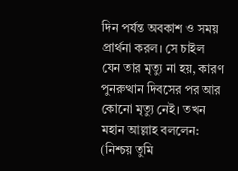দিন পর্যন্ত অবকাশ ও সময় প্রার্থনা করল। সে চাইল যেন তার মৃত্যু না হয়, কারণ পুনরুত্থান দিবসের পর আর কোনো মৃত্যু নেই। তখন মহান আল্লাহ বললেন: (নিশ্চয় তুমি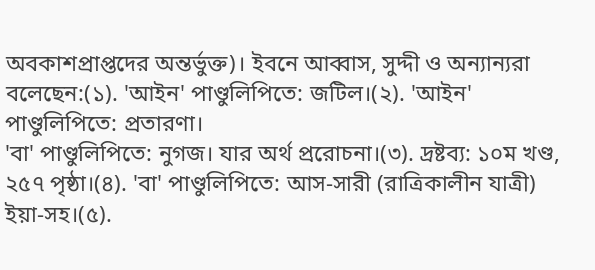অবকাশপ্রাপ্তদের অন্তর্ভুক্ত)। ইবনে আব্বাস, সুদ্দী ও অন্যান্যরা বলেছেন:(১). 'আইন' পাণ্ডুলিপিতে: জটিল।(২). 'আইন' পাণ্ডুলিপিতে: প্রতারণা।
'বা' পাণ্ডুলিপিতে: নুগজ। যার অর্থ প্ররোচনা।(৩). দ্রষ্টব্য: ১০ম খণ্ড, ২৫৭ পৃষ্ঠা।(৪). 'বা' পাণ্ডুলিপিতে: আস-সারী (রাত্রিকালীন যাত্রী) ইয়া-সহ।(৫).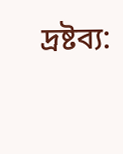দ্রষ্টব্য: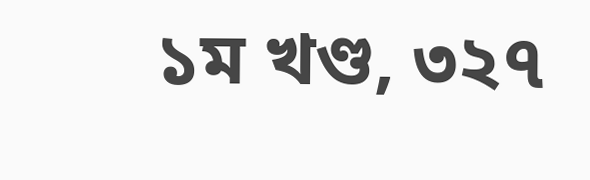১ম খণ্ড, ৩২৭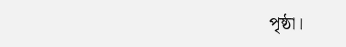পৃষ্ঠা।